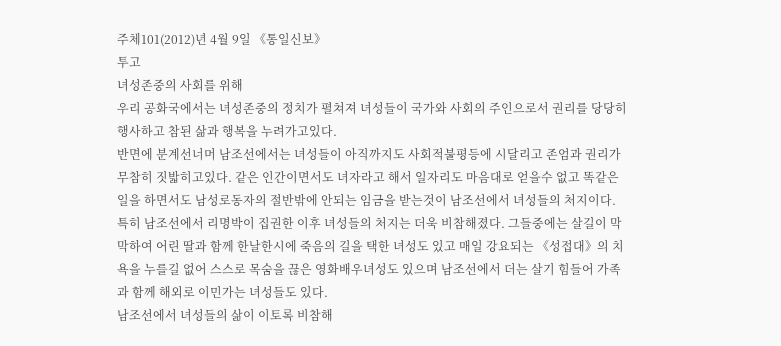주체101(2012)년 4월 9일 《통일신보》
투고
녀성존중의 사회를 위해
우리 공화국에서는 녀성존중의 정치가 펼쳐져 녀성들이 국가와 사회의 주인으로서 권리를 당당히 행사하고 참된 삶과 행복을 누려가고있다.
반면에 분계선너머 남조선에서는 녀성들이 아직까지도 사회적불평등에 시달리고 존엄과 권리가 무참히 짓밟히고있다. 같은 인간이면서도 녀자라고 해서 일자리도 마음대로 얻을수 없고 똑같은 일을 하면서도 남성로동자의 절반밖에 안되는 임금을 받는것이 남조선에서 녀성들의 처지이다.
특히 남조선에서 리명박이 집권한 이후 녀성들의 처지는 더욱 비참해졌다. 그들중에는 살길이 막막하여 어린 딸과 함께 한날한시에 죽음의 길을 택한 녀성도 있고 매일 강요되는 《성접대》의 치욕을 누를길 없어 스스로 목숨을 끊은 영화배우녀성도 있으며 남조선에서 더는 살기 힘들어 가족과 함께 해외로 이민가는 녀성들도 있다.
남조선에서 녀성들의 삶이 이토록 비참해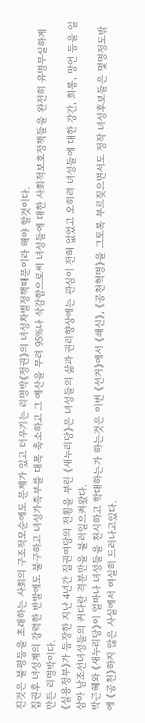진것은 불평등을 초래하는 사회의 구조적모순에도 문제가 있고 더우기는 리명박《정권》의 녀성차별정책때문이라 해야 할것이다.
집권후 녀성계의 강력한 반발에도 불구하고 녀성가족부를 대폭 축소하고 그 예산을 무려 95%나 삭감함으로써 녀성들에 대한 사회적보호정책들을 완전히 유명무실하게 만든 리명박이다.
《실용정부》가 등장한 지난 4년간 집권여당의 전횡을 부린 《새누리당》은 녀성들의 삶과 권리향상에는 관심이 전혀 없었고 오히려 녀성들에 대한 강간, 희롱, 망언 등을 일삼아 남조선녀성들의 커다란 격분만을 불러일으켜왔다.
박근혜와 《새누리당》이 얼마나 녀성들을 천시하고 학대하는가 하는것은 이번 《선거》에서 《쇄신》, 《공천혁명》을 그토록 부르짖으면서도 정작 녀성후보들은 몇명정도밖에 《공천》하지 않은 사실에서 여실히 드러나고있다.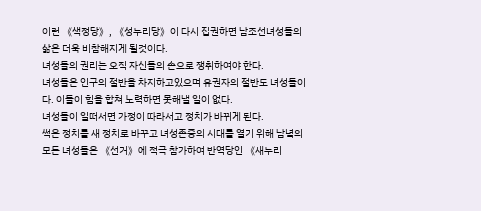이런 《색정당》, 《성누리당》이 다시 집권하면 남조선녀성들의 삶은 더욱 비참해지게 될것이다.
녀성들의 권리는 오직 자신들의 손으로 쟁취하여야 한다.
녀성들은 인구의 절반을 차지하고있으며 유권자의 절반도 녀성들이다. 이들이 힘을 합쳐 노력하면 못해낼 일이 없다.
녀성들이 일떠서면 가정이 따라서고 정치가 바뀌게 된다.
썩은 정치를 새 정치로 바꾸고 녀성존중의 시대를 열기 위해 남녘의 모든 녀성들은 《선거》에 적극 참가하여 반역당인 《새누리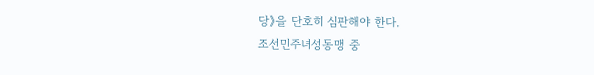당》을 단호히 심판해야 한다.
조선민주녀성동맹 중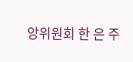앙위원회 한 은 주